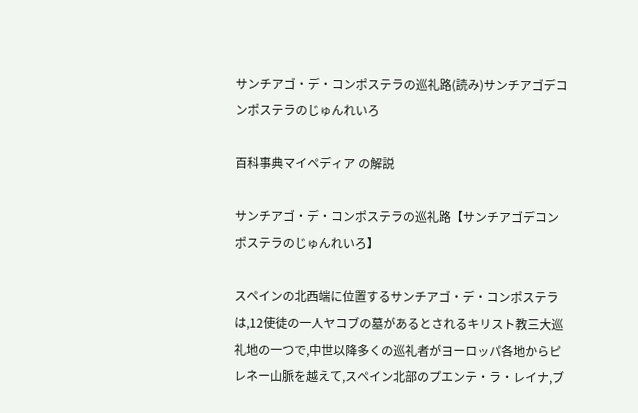サンチアゴ・デ・コンポステラの巡礼路(読み)サンチアゴデコンポステラのじゅんれいろ

百科事典マイペディア の解説

サンチアゴ・デ・コンポステラの巡礼路【サンチアゴデコンポステラのじゅんれいろ】

スペインの北西端に位置するサンチアゴ・デ・コンポステラは,12使徒の一人ヤコブの墓があるとされるキリスト教三大巡礼地の一つで,中世以降多くの巡礼者がヨーロッパ各地からピレネー山脈を越えて,スペイン北部のプエンテ・ラ・レイナ,ブ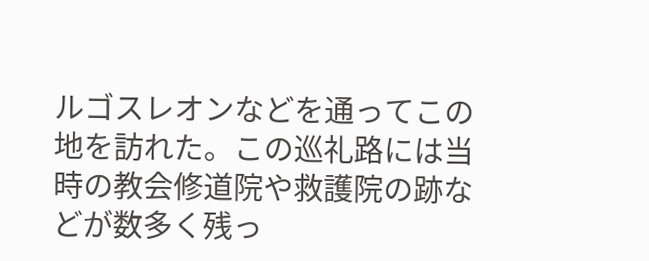ルゴスレオンなどを通ってこの地を訪れた。この巡礼路には当時の教会修道院や救護院の跡などが数多く残っ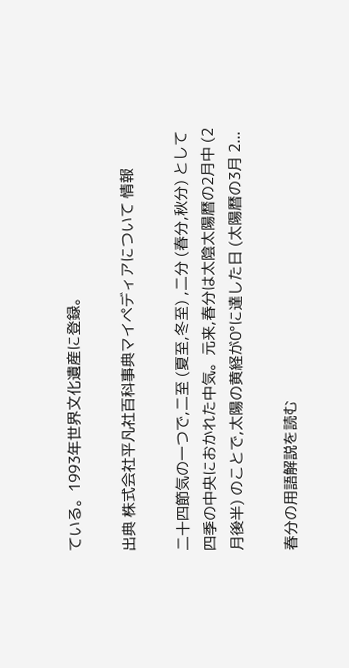ている。1993年世界文化遺産に登録。

出典 株式会社平凡社百科事典マイペディアについて 情報

二十四節気の一つで,二至 (夏至,冬至) ,二分 (春分,秋分) として四季の中央におかれた中気。元来,春分は太陰太陽暦の2月中 (2月後半) のことで,太陽の黄経が0°に達した日 (太陽暦の3月 2...

春分の用語解説を読む